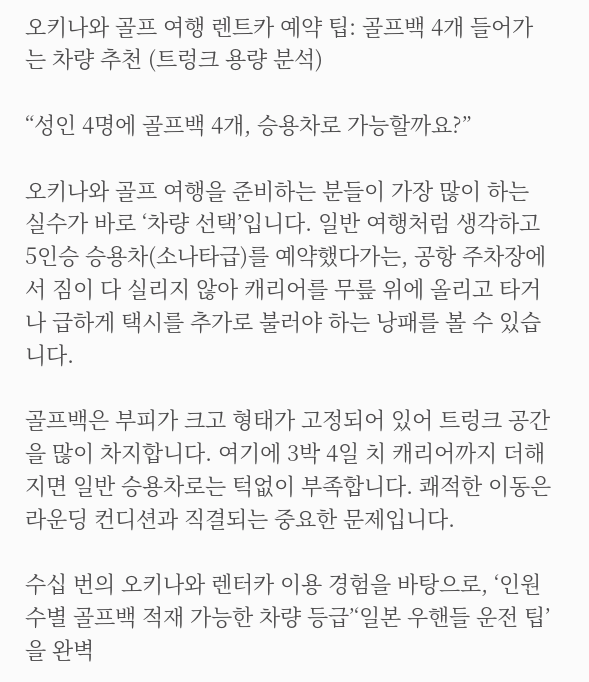오키나와 골프 여행 렌트카 예약 팁: 골프백 4개 들어가는 차량 추천 (트렁크 용량 분석)

“성인 4명에 골프백 4개, 승용차로 가능할까요?”

오키나와 골프 여행을 준비하는 분들이 가장 많이 하는 실수가 바로 ‘차량 선택’입니다. 일반 여행처럼 생각하고 5인승 승용차(소나타급)를 예약했다가는, 공항 주차장에서 짐이 다 실리지 않아 캐리어를 무릎 위에 올리고 타거나 급하게 택시를 추가로 불러야 하는 낭패를 볼 수 있습니다.

골프백은 부피가 크고 형태가 고정되어 있어 트렁크 공간을 많이 차지합니다. 여기에 3박 4일 치 캐리어까지 더해지면 일반 승용차로는 턱없이 부족합니다. 쾌적한 이동은 라운딩 컨디션과 직결되는 중요한 문제입니다.

수십 번의 오키나와 렌터카 이용 경험을 바탕으로, ‘인원수별 골프백 적재 가능한 차량 등급’‘일본 우핸들 운전 팁’을 완벽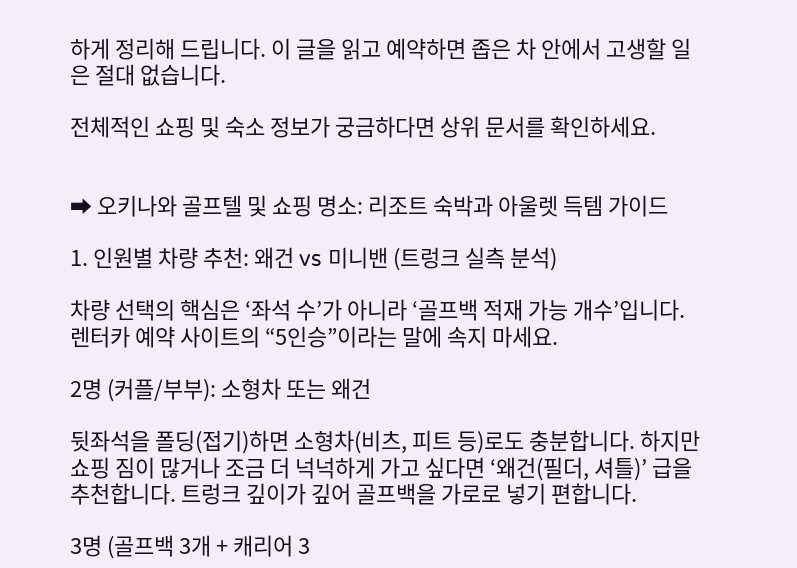하게 정리해 드립니다. 이 글을 읽고 예약하면 좁은 차 안에서 고생할 일은 절대 없습니다.

전체적인 쇼핑 및 숙소 정보가 궁금하다면 상위 문서를 확인하세요.


➡ 오키나와 골프텔 및 쇼핑 명소: 리조트 숙박과 아울렛 득템 가이드

1. 인원별 차량 추천: 왜건 vs 미니밴 (트렁크 실측 분석)

차량 선택의 핵심은 ‘좌석 수’가 아니라 ‘골프백 적재 가능 개수’입니다. 렌터카 예약 사이트의 “5인승”이라는 말에 속지 마세요.

2명 (커플/부부): 소형차 또는 왜건

뒷좌석을 폴딩(접기)하면 소형차(비츠, 피트 등)로도 충분합니다. 하지만 쇼핑 짐이 많거나 조금 더 넉넉하게 가고 싶다면 ‘왜건(필더, 셔틀)’ 급을 추천합니다. 트렁크 깊이가 깊어 골프백을 가로로 넣기 편합니다.

3명 (골프백 3개 + 캐리어 3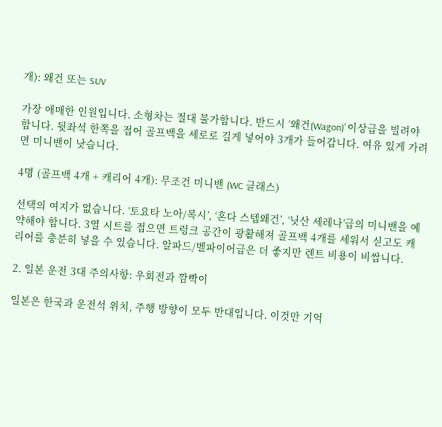개): 왜건 또는 SUV

가장 애매한 인원입니다. 소형차는 절대 불가합니다. 반드시 ‘왜건(Wagon)’ 이상급을 빌려야 합니다. 뒷좌석 한쪽을 접어 골프백을 세로로 길게 넣어야 3개가 들어갑니다. 여유 있게 가려면 미니밴이 낫습니다.

4명 (골프백 4개 + 캐리어 4개): 무조건 미니밴 (WC 클래스)

선택의 여지가 없습니다. ‘토요타 노아/복시’, ‘혼다 스텝왜건’, ‘닛산 세레나’급의 미니밴을 예약해야 합니다. 3열 시트를 접으면 트렁크 공간이 광활해져 골프백 4개를 세워서 싣고도 캐리어를 충분히 넣을 수 있습니다. 알파드/벨파이어급은 더 좋지만 렌트 비용이 비쌉니다.

2. 일본 운전 3대 주의사항: 우회전과 깜빡이

일본은 한국과 운전석 위치, 주행 방향이 모두 반대입니다. 이것만 기억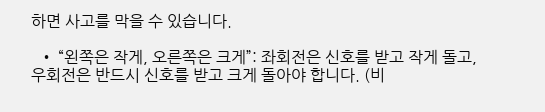하면 사고를 막을 수 있습니다.

  • “왼쪽은 작게, 오른쪽은 크게”: 좌회전은 신호를 받고 작게 돌고, 우회전은 반드시 신호를 받고 크게 돌아야 합니다. (비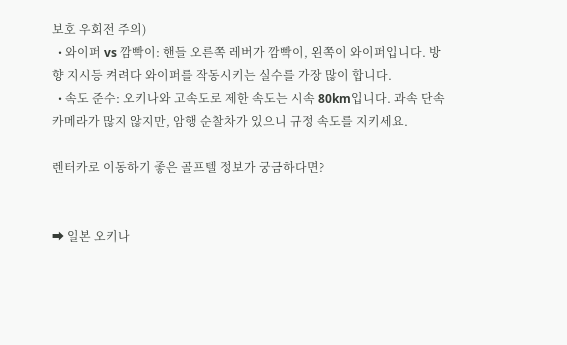보호 우회전 주의)
  • 와이퍼 vs 깜빡이: 핸들 오른쪽 레버가 깜빡이, 왼쪽이 와이퍼입니다. 방향 지시등 켜려다 와이퍼를 작동시키는 실수를 가장 많이 합니다.
  • 속도 준수: 오키나와 고속도로 제한 속도는 시속 80km입니다. 과속 단속 카메라가 많지 않지만, 암행 순찰차가 있으니 규정 속도를 지키세요.

렌터카로 이동하기 좋은 골프텔 정보가 궁금하다면?


➡ 일본 오키나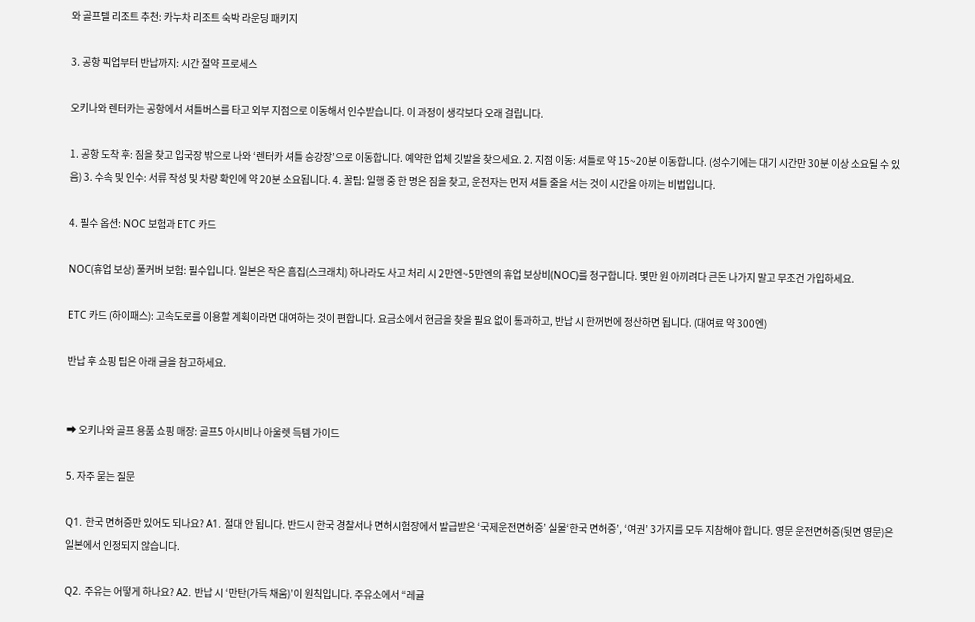와 골프텔 리조트 추천: 카누차 리조트 숙박 라운딩 패키지

3. 공항 픽업부터 반납까지: 시간 절약 프로세스

오키나와 렌터카는 공항에서 셔틀버스를 타고 외부 지점으로 이동해서 인수받습니다. 이 과정이 생각보다 오래 걸립니다.

1. 공항 도착 후: 짐을 찾고 입국장 밖으로 나와 ‘렌터카 셔틀 승강장’으로 이동합니다. 예약한 업체 깃발을 찾으세요. 2. 지점 이동: 셔틀로 약 15~20분 이동합니다. (성수기에는 대기 시간만 30분 이상 소요될 수 있음) 3. 수속 및 인수: 서류 작성 및 차량 확인에 약 20분 소요됩니다. 4. 꿀팁: 일행 중 한 명은 짐을 찾고, 운전자는 먼저 셔틀 줄을 서는 것이 시간을 아끼는 비법입니다.

4. 필수 옵션: NOC 보험과 ETC 카드

NOC(휴업 보상) 풀커버 보험: 필수입니다. 일본은 작은 흠집(스크래치) 하나라도 사고 처리 시 2만엔~5만엔의 휴업 보상비(NOC)를 청구합니다. 몇만 원 아끼려다 큰돈 나가지 말고 무조건 가입하세요.

ETC 카드 (하이패스): 고속도로를 이용할 계획이라면 대여하는 것이 편합니다. 요금소에서 현금을 찾을 필요 없이 통과하고, 반납 시 한꺼번에 정산하면 됩니다. (대여료 약 300엔)

반납 후 쇼핑 팁은 아래 글을 참고하세요.


➡ 오키나와 골프 용품 쇼핑 매장: 골프5 아시비나 아울렛 득템 가이드

5. 자주 묻는 질문

Q1. 한국 면허증만 있어도 되나요? A1. 절대 안 됩니다. 반드시 한국 경찰서나 면허시험장에서 발급받은 ‘국제운전면허증’ 실물‘한국 면허증’, ‘여권’ 3가지를 모두 지참해야 합니다. 영문 운전면허증(뒷면 영문)은 일본에서 인정되지 않습니다.

Q2. 주유는 어떻게 하나요? A2. 반납 시 ‘만탄(가득 채움)’이 원칙입니다. 주유소에서 “레귤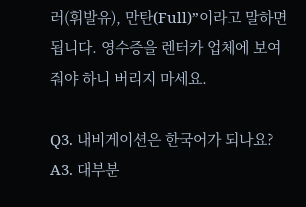러(휘발유), 만탄(Full)”이라고 말하면 됩니다. 영수증을 렌터카 업체에 보여줘야 하니 버리지 마세요.

Q3. 내비게이션은 한국어가 되나요? A3. 대부분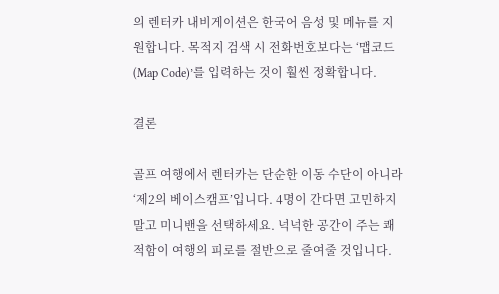의 렌터카 내비게이션은 한국어 음성 및 메뉴를 지원합니다. 목적지 검색 시 전화번호보다는 ‘맵코드(Map Code)’를 입력하는 것이 훨씬 정확합니다.

결론

골프 여행에서 렌터카는 단순한 이동 수단이 아니라 ‘제2의 베이스캠프’입니다. 4명이 간다면 고민하지 말고 미니밴을 선택하세요. 넉넉한 공간이 주는 쾌적함이 여행의 피로를 절반으로 줄여줄 것입니다.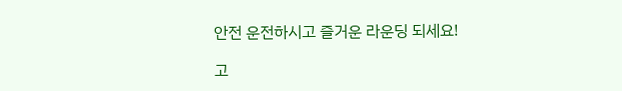안전 운전하시고 즐거운 라운딩 되세요!

고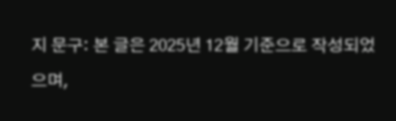지 문구: 본 글은 2025년 12월 기준으로 작성되었으며,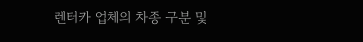렌터카 업체의 차종 구분 및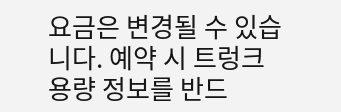요금은 변경될 수 있습니다. 예약 시 트렁크 용량 정보를 반드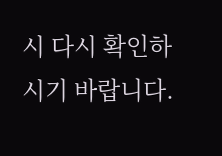시 다시 확인하시기 바랍니다.